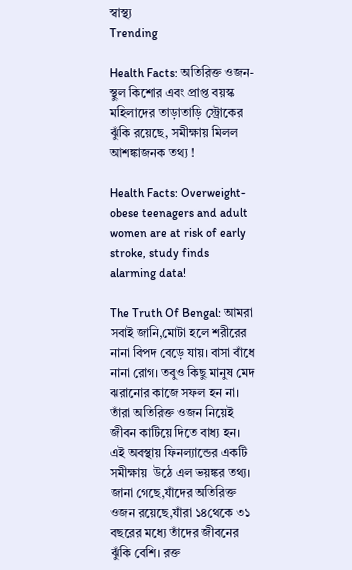স্বাস্থ্য
Trending

Health Facts: অতিরিক্ত ওজন-স্থুল কিশোর এবং প্রাপ্ত বয়স্ক মহিলাদের তাড়াতাড়ি স্ট্রোকের ঝুঁকি রয়েছে, সমীক্ষায় মিলল আশঙ্কাজনক তথ্য !

Health Facts: Overweight-obese teenagers and adult women are at risk of early stroke, study finds alarming data!

The Truth Of Bengal: আমরা সবাই জানি,মোটা হলে শরীরের নানা বিপদ বেড়ে যায়। বাসা বাঁধে নানা রোগ। তবুও কিছু মানুষ মেদ ঝরানোর কাজে সফল হন না। তাঁরা অতিরিক্ত ওজন নিয়েই জীবন কাটিয়ে দিতে বাধ্য হন। এই অবস্থায় ফিনল্যান্ডের একটি সমীক্ষায়  উঠে এল ভয়ঙ্কর তথ্য। জানা গেছে,যাঁদের অতিরিক্ত ওজন রয়েছে,যাঁরা ১৪থেকে ৩১ বছরের মধ্যে তাঁদের জীবনের ঝুঁকি বেশি। রক্ত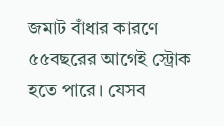জমাট বাঁধার কারণে ৫৫বছরের আগেই স্ট্রোক হতে পারে। যেসব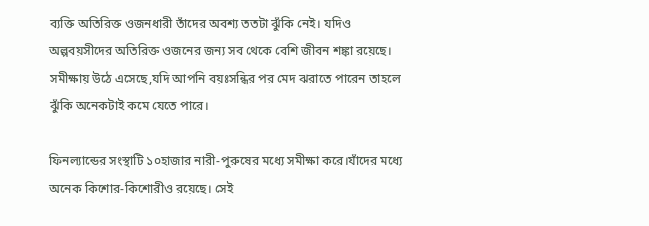ব্যক্তি অতিরিক্ত ওজনধারী তাঁদের অবশ্য ততটা ঝুঁকি নেই। যদিও অল্পবয়সীদের অতিরিক্ত ওজনের জন্য সব থেকে বেশি জীবন শঙ্কা রয়েছে। সমীক্ষায় উঠে এসেছে,যদি আপনি বয়ঃসন্ধির পর মেদ ঝরাতে পারেন তাহলে ঝুঁকি অনেকটাই কমে যেতে পারে।

ফিনল্যান্ডের সংস্থাটি ১০হাজার নারী-পুরুষের মধ্যে সমীক্ষা করে।যাঁদের মধ্যে অনেক কিশোর-কিশোরীও রয়েছে। সেই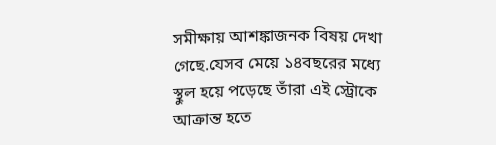সমীক্ষায় আশঙ্কাজনক বিষয় দেখা গেছে.যেসব মেয়ে ১৪বছরের মধ্যে স্থুল হয়ে পড়েছে তাঁরা এই স্ট্রোকে আক্রান্ত হতে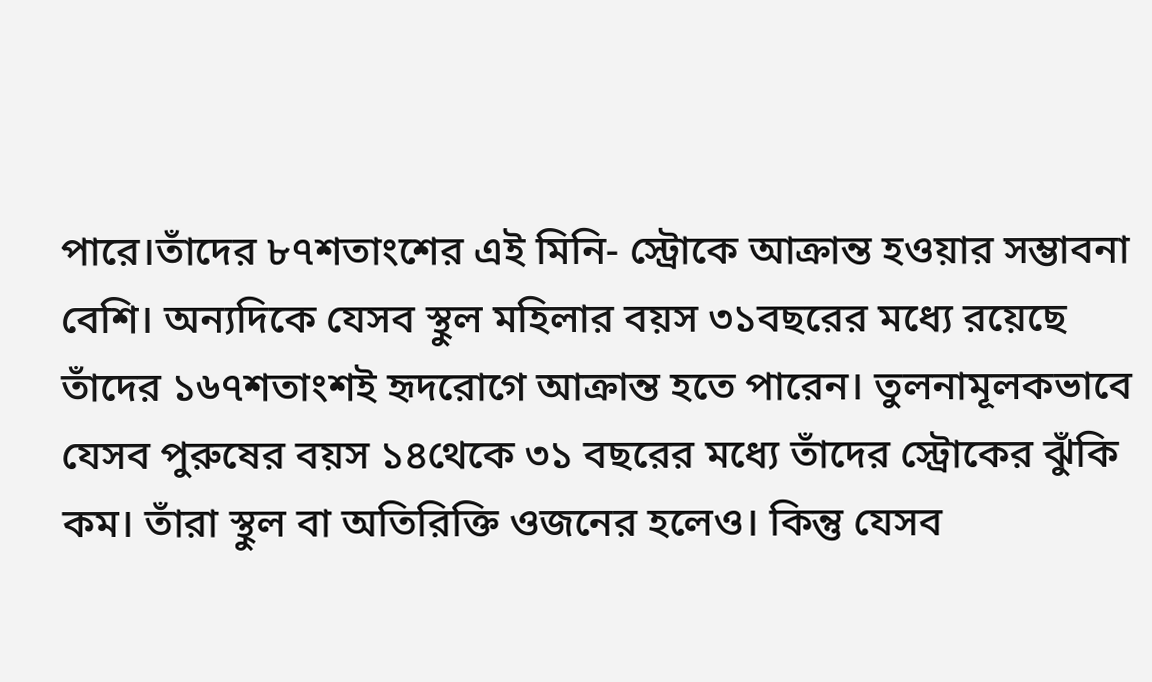পারে।তাঁদের ৮৭শতাংশের এই মিনি- স্ট্রোকে আক্রান্ত হওয়ার সম্ভাবনা বেশি। অন্যদিকে যেসব স্থুল মহিলার বয়স ৩১বছরের মধ্যে রয়েছে তাঁদের ১৬৭শতাংশই হৃদরোগে আক্রান্ত হতে পারেন। তুলনামূলকভাবে  যেসব পুরুষের বয়স ১৪থেকে ৩১ বছরের মধ্যে তাঁদের স্ট্রোকের ঝুঁকি কম। তাঁরা স্থুল বা অতিরিক্তি ওজনের হলেও। কিন্তু যেসব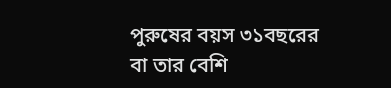পুরুষের বয়স ৩১বছরের বা তার বেশি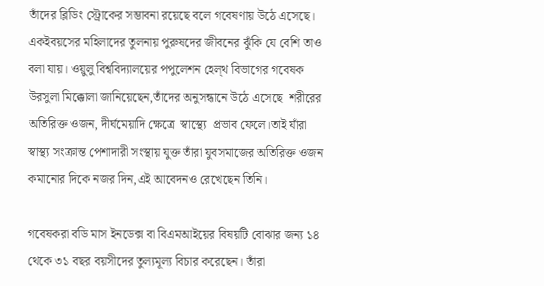তাঁদের ব্লিডিং স্ট্রোকের সম্ভাবনা রয়েছে বলে গবেষণায় উঠে এসেছে। একইবয়সের মহিলাদের তুলনায় পুরুষদের জীবনের ঝুঁকি যে বেশি তাও বলা যায়। ওয়ুলু বিশ্ববিদ্যালয়ের পপুলেশন হেল্থ বিভাগের গবেষক উরসুলা মিক্কোলা জানিয়েছেন,তাঁদের অনুসন্ধানে উঠে এসেছে  শরীরের অতিরিক্ত ওজন, দীর্ঘমেয়াদি ক্ষেত্রে  স্বাস্থ্যে  প্রভাব ফেলে।তাই যাঁরা স্বাস্থ্য সংক্রান্ত পেশাদারী সংস্থায় যুক্ত তাঁরা যুবসমাজের অতিরিক্ত ওজন কমানোর দিকে নজর দিন,এই আবেদনও রেখেছেন তিনি।

গবেষকরা বডি মাস ইনডেক্স বা বিএমআইয়ের বিষয়টি বোঝার জন্য ১৪ থেকে ৩১ বছর বয়সীদের তুল্যমূল্য বিচার করেছেন। তাঁরা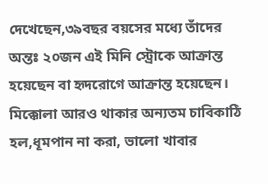দেখেছেন,৩৯বছর বয়সের মধ্যে তাঁদের অন্তঃ ২০জন এই মিনি স্ট্রোকে আক্রান্ত হয়েছেন বা হৃদরোগে আক্রান্ত হয়েছেন। মিক্কোলা আরও থাকার অন্যতম চাবিকাঠি হল,ধূমপান না করা, ভালো খাবার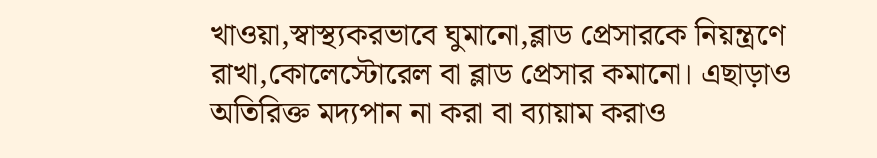খাওয়া,স্বাস্থ্যকরভাবে ঘুমানো,ব্লাড প্রেসারকে নিয়ন্ত্রণে রাখা,কোলেস্টোরেল বা ব্লাড প্রেসার কমানো। এছাড়াও অতিরিক্ত মদ্যপান না করা বা ব্যায়াম করাও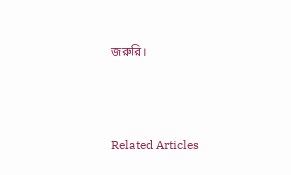জরুরি।



Related Articles